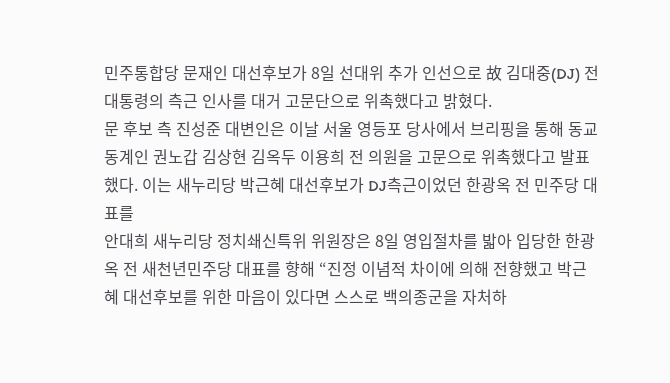민주통합당 문재인 대선후보가 8일 선대위 추가 인선으로 故 김대중(DJ) 전 대통령의 측근 인사를 대거 고문단으로 위촉했다고 밝혔다.
문 후보 측 진성준 대변인은 이날 서울 영등포 당사에서 브리핑을 통해 동교동계인 권노갑 김상현 김옥두 이용희 전 의원을 고문으로 위촉했다고 발표했다. 이는 새누리당 박근혜 대선후보가 DJ측근이었던 한광옥 전 민주당 대표를
안대희 새누리당 정치쇄신특위 위원장은 8일 영입절차를 밟아 입당한 한광옥 전 새천년민주당 대표를 향해 “진정 이념적 차이에 의해 전향했고 박근혜 대선후보를 위한 마음이 있다면 스스로 백의종군을 자처하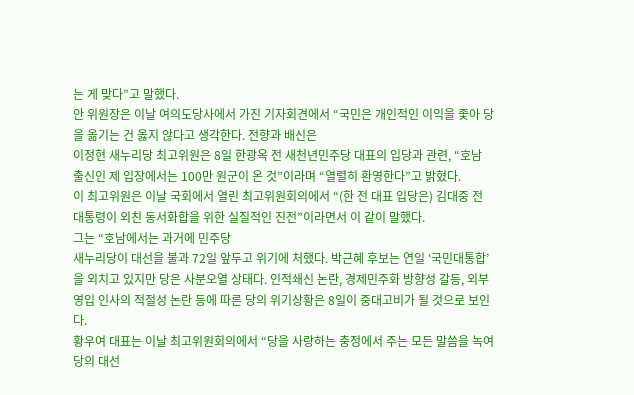는 게 맞다”고 말했다.
안 위원장은 이날 여의도당사에서 가진 기자회견에서 “국민은 개인적인 이익을 좇아 당을 옮기는 건 옳지 않다고 생각한다. 전향과 배신은
이정현 새누리당 최고위원은 8일 한광옥 전 새천년민주당 대표의 입당과 관련, “호남 출신인 제 입장에서는 100만 원군이 온 것”이라며 “열렬히 환영한다”고 밝혔다.
이 최고위원은 이날 국회에서 열린 최고위원회의에서 “(한 전 대표 입당은) 김대중 전 대통령이 외친 동서화합을 위한 실질적인 진전”이라면서 이 같이 말했다.
그는 “호남에서는 과거에 민주당
새누리당이 대선을 불과 72일 앞두고 위기에 처했다. 박근혜 후보는 연일 ‘국민대통합’을 외치고 있지만 당은 사분오열 상태다. 인적쇄신 논란, 경제민주화 방향성 갈등, 외부 영입 인사의 적절성 논란 등에 따른 당의 위기상황은 8일이 중대고비가 될 것으로 보인다.
황우여 대표는 이날 최고위원회의에서 “당을 사랑하는 충정에서 주는 모든 말씀을 녹여 당의 대선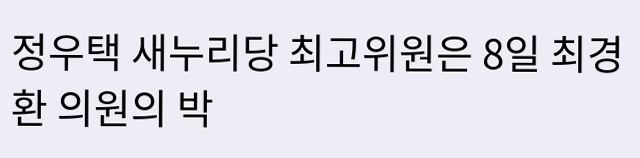정우택 새누리당 최고위원은 8일 최경환 의원의 박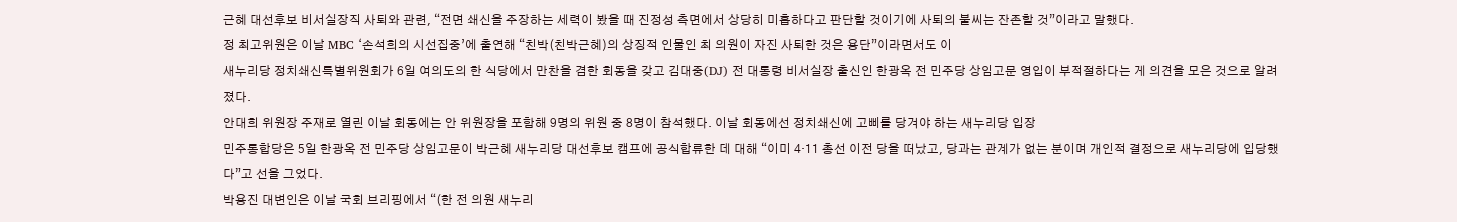근혜 대선후보 비서실장직 사퇴와 관련, “전면 쇄신을 주장하는 세력이 봤을 때 진정성 측면에서 상당히 미흡하다고 판단할 것이기에 사퇴의 불씨는 잔존할 것”이라고 말했다.
정 최고위원은 이날 MBC ‘손석희의 시선집중’에 출연해 “친박(친박근혜)의 상징적 인물인 최 의원이 자진 사퇴한 것은 용단”이라면서도 이
새누리당 정치쇄신특별위원회가 6일 여의도의 한 식당에서 만찬을 겸한 회동을 갖고 김대중(DJ) 전 대통령 비서실장 출신인 한광옥 전 민주당 상임고문 영입이 부적절하다는 게 의견을 모은 것으로 알려졌다.
안대희 위원장 주재로 열린 이날 회동에는 안 위원장을 포함해 9명의 위원 중 8명이 참석했다. 이날 회동에선 정치쇄신에 고삐를 당겨야 하는 새누리당 입장
민주통합당은 5일 한광옥 전 민주당 상임고문이 박근혜 새누리당 대선후보 캠프에 공식합류한 데 대해 “이미 4·11 총선 이전 당을 떠났고, 당과는 관계가 없는 분이며 개인적 결정으로 새누리당에 입당했다”고 선을 그었다.
박용진 대변인은 이날 국회 브리핑에서 “(한 전 의원 새누리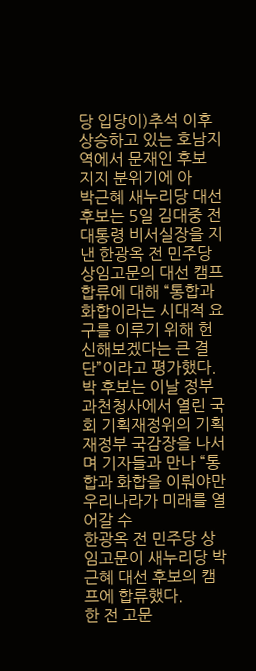당 입당이)추석 이후 상승하고 있는 호남지역에서 문재인 후보 지지 분위기에 아
박근혜 새누리당 대선후보는 5일 김대중 전 대통령 비서실장을 지낸 한광옥 전 민주당 상임고문의 대선 캠프 합류에 대해 “통합과 화합이라는 시대적 요구를 이루기 위해 헌신해보겠다는 큰 결단”이라고 평가했다.
박 후보는 이날 정부 과천청사에서 열린 국회 기획재정위의 기획재정부 국감장을 나서며 기자들과 만나 “통합과 화합을 이뤄야만 우리나라가 미래를 열어갈 수
한광옥 전 민주당 상임고문이 새누리당 박근혜 대선 후보의 캠프에 합류했다.
한 전 고문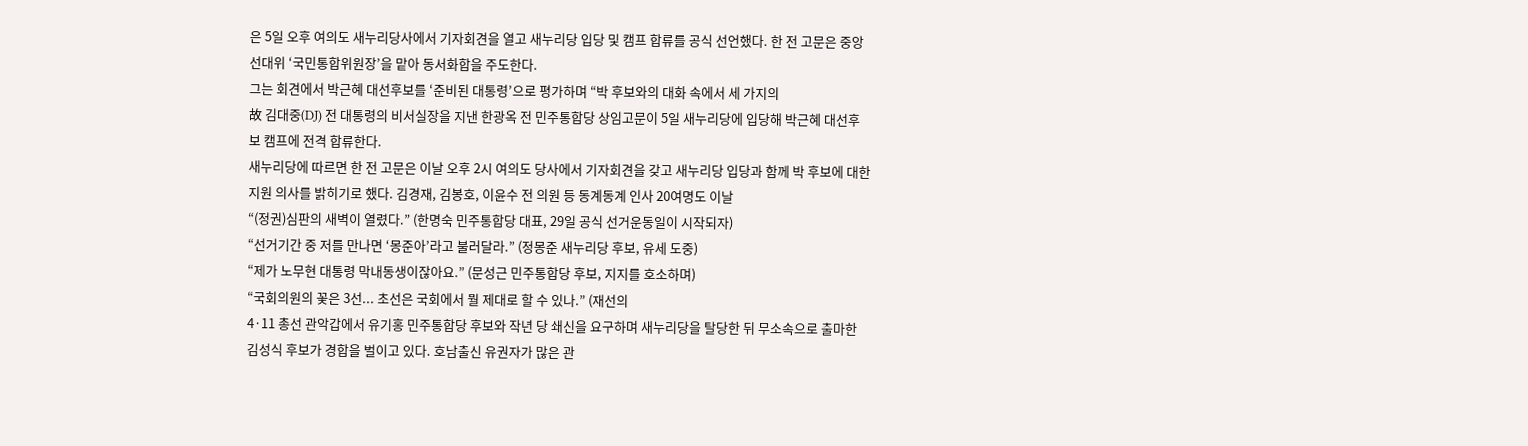은 5일 오후 여의도 새누리당사에서 기자회견을 열고 새누리당 입당 및 캠프 합류를 공식 선언했다. 한 전 고문은 중앙선대위 ‘국민통합위원장’을 맡아 동서화합을 주도한다.
그는 회견에서 박근혜 대선후보를 ‘준비된 대통령’으로 평가하며 “박 후보와의 대화 속에서 세 가지의
故 김대중(DJ) 전 대통령의 비서실장을 지낸 한광옥 전 민주통합당 상임고문이 5일 새누리당에 입당해 박근혜 대선후보 캠프에 전격 합류한다.
새누리당에 따르면 한 전 고문은 이날 오후 2시 여의도 당사에서 기자회견을 갖고 새누리당 입당과 함께 박 후보에 대한 지원 의사를 밝히기로 했다. 김경재, 김봉호, 이윤수 전 의원 등 동계동계 인사 20여명도 이날
“(정권)심판의 새벽이 열렸다.” (한명숙 민주통합당 대표, 29일 공식 선거운동일이 시작되자)
“선거기간 중 저를 만나면 ‘몽준아’라고 불러달라.” (정몽준 새누리당 후보, 유세 도중)
“제가 노무현 대통령 막내동생이잖아요.” (문성근 민주통합당 후보, 지지를 호소하며)
“국회의원의 꽃은 3선... 초선은 국회에서 뭘 제대로 할 수 있나.” (재선의
4·11 총선 관악갑에서 유기홍 민주통합당 후보와 작년 당 쇄신을 요구하며 새누리당을 탈당한 뒤 무소속으로 출마한 김성식 후보가 경합을 벌이고 있다. 호남출신 유권자가 많은 관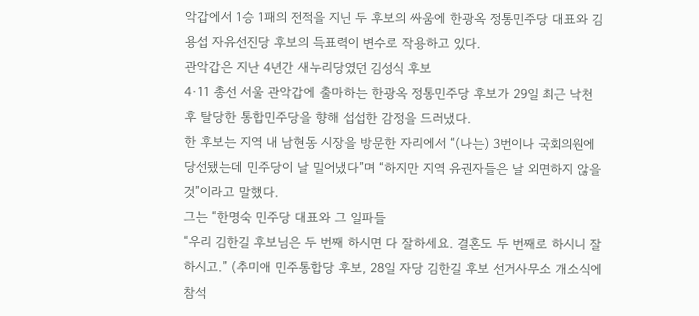악갑에서 1승 1패의 전적을 지닌 두 후보의 싸움에 한광옥 정통민주당 대표와 김용섭 자유선진당 후보의 득표력이 변수로 작용하고 있다.
관악갑은 지난 4년간 새누리당였던 김성식 후보
4·11 총선 서울 관악갑에 출마하는 한광옥 정통민주당 후보가 29일 최근 낙천 후 탈당한 통합민주당을 향해 섭섭한 감정을 드러냈다.
한 후보는 지역 내 남현동 시장을 방문한 자리에서 “(나는) 3번이나 국회의원에 당선됐는데 민주당이 날 밀어냈다”며 “하지만 지역 유권자들은 날 외면하지 않을 것”이라고 말했다.
그는 “한명숙 민주당 대표와 그 일파들
“우리 김한길 후보님은 두 번째 하시면 다 잘하세요. 결혼도 두 번째로 하시니 잘하시고.” (추미애 민주통합당 후보, 28일 자당 김한길 후보 선거사무소 개소식에 참석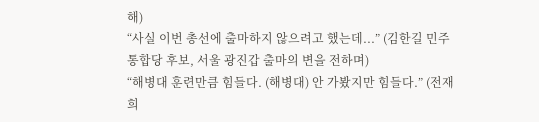해)
“사실 이번 총선에 출마하지 않으려고 했는데...” (김한길 민주통합당 후보, 서울 광진갑 출마의 변을 전하며)
“해병대 훈련만큼 힘들다. (해병대) 안 가봤지만 힘들다.” (전재희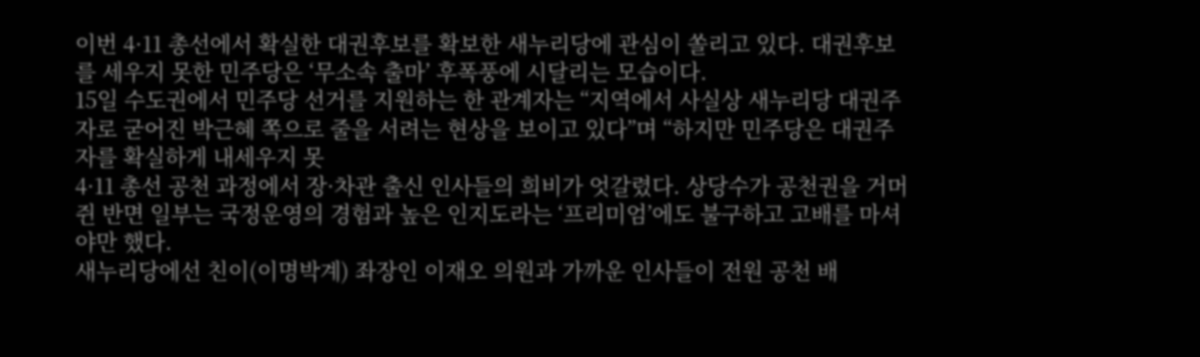이번 4·11 총선에서 확실한 대권후보를 확보한 새누리당에 관심이 쏠리고 있다. 대권후보를 세우지 못한 민주당은 ‘무소속 출마’ 후폭풍에 시달리는 모습이다.
15일 수도권에서 민주당 선거를 지원하는 한 관계자는 “지역에서 사실상 새누리당 대권주자로 굳어진 박근혜 쪽으로 줄을 서려는 현상을 보이고 있다”며 “하지만 민주당은 대권주자를 확실하게 내세우지 못
4·11 총선 공천 과정에서 장·차관 출신 인사들의 희비가 엇갈렸다. 상당수가 공천권을 거머쥔 반면 일부는 국정운영의 경험과 높은 인지도라는 ‘프리미엄’에도 불구하고 고배를 마셔야만 했다.
새누리당에선 친이(이명박계) 좌장인 이재오 의원과 가까운 인사들이 전원 공천 배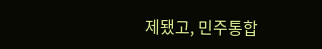제됐고, 민주통합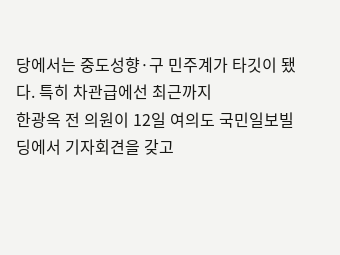당에서는 중도성향·구 민주계가 타깃이 됐다. 특히 차관급에선 최근까지
한광옥 전 의원이 12일 여의도 국민일보빌딩에서 기자회견을 갖고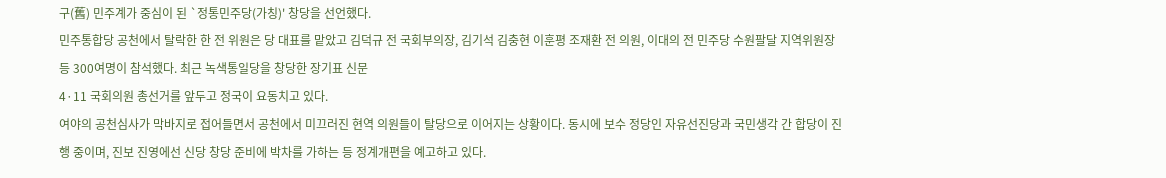구(舊) 민주계가 중심이 된 `정통민주당(가칭)' 창당을 선언했다.
민주통합당 공천에서 탈락한 한 전 위원은 당 대표를 맡았고 김덕규 전 국회부의장, 김기석 김충현 이훈평 조재환 전 의원, 이대의 전 민주당 수원팔달 지역위원장 등 300여명이 참석했다. 최근 녹색통일당을 창당한 장기표 신문
4·11 국회의원 총선거를 앞두고 정국이 요동치고 있다.
여야의 공천심사가 막바지로 접어들면서 공천에서 미끄러진 현역 의원들이 탈당으로 이어지는 상황이다. 동시에 보수 정당인 자유선진당과 국민생각 간 합당이 진행 중이며, 진보 진영에선 신당 창당 준비에 박차를 가하는 등 정계개편을 예고하고 있다.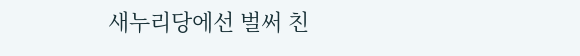새누리당에선 벌써 친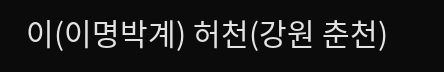이(이명박계) 허천(강원 춘천)